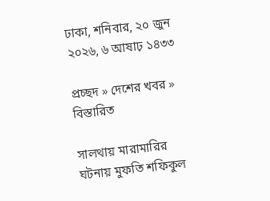ঢাকা, শনিবার, ২০ জুন ২০২৬, ৬ আষাঢ় ১৪৩৩

প্রচ্ছদ » দেশের খবর » বিস্তারিত

সালথায় মারামারির ঘটনায় মুফতি শফিকুল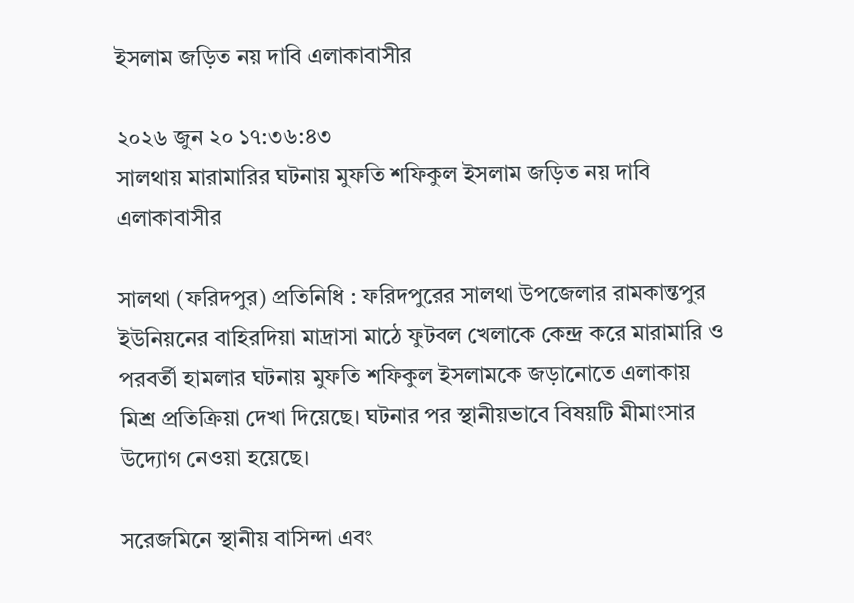ইসলাম জড়িত নয় দাবি এলাকাবাসীর

২০২৬ জুন ২০ ১৭:৩৬:৪৩
সালথায় মারামারির ঘটনায় মুফতি শফিকুল ইসলাম জড়িত নয় দাবি এলাকাবাসীর

সালথা (ফরিদপুর) প্রতিনিধি : ফরিদপুরের সালথা উপজেলার রামকান্তপুর ইউনিয়নের বাহিরদিয়া মাদ্রাসা মাঠে ফুটবল খেলাকে কেন্দ্র করে মারামারি ও পরবর্তী হামলার ঘটনায় মুফতি শফিকুল ইসলামকে জড়ানোতে এলাকায় মিশ্র প্রতিক্রিয়া দেখা দিয়েছে। ঘটনার পর স্থানীয়ভাবে বিষয়টি মীমাংসার উদ্যোগ নেওয়া হয়েছে।

সরেজমিনে স্থানীয় বাসিন্দা এবং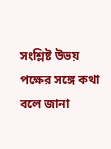সংশ্লিষ্ট উভয় পক্ষের সঙ্গে কথা বলে জানা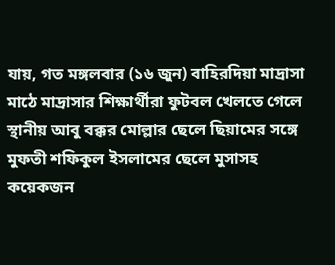যায়, গত মঙ্গলবার (১৬ জুন) বাহিরদিয়া মাদ্রাসা মাঠে মাদ্রাসার শিক্ষার্থীরা ফুটবল খেলতে গেলে স্থানীয় আবু বক্কর মোল্লার ছেলে ছিয়ামের সঙ্গে মুফতী শফিকুল ইসলামের ছেলে মুসাসহ কয়েকজন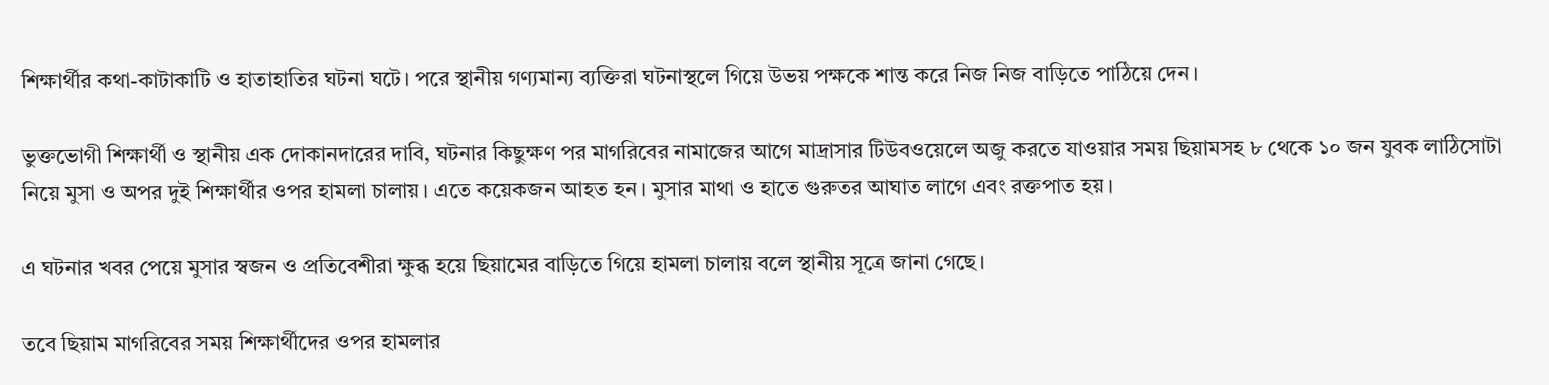শিক্ষার্থীর কথা-কাটাকাটি ও হাতাহাতির ঘটনা ঘটে। পরে স্থানীয় গণ্যমান্য ব্যক্তিরা ঘটনাস্থলে গিয়ে উভয় পক্ষকে শান্ত করে নিজ নিজ বাড়িতে পাঠিয়ে দেন।

ভুক্তভোগী শিক্ষার্থী ও স্থানীয় এক দোকানদারের দাবি, ঘটনার কিছুক্ষণ পর মাগরিবের নামাজের আগে মাদ্রাসার টিউবওয়েলে অজু করতে যাওয়ার সময় ছিয়ামসহ ৮ থেকে ১০ জন যুবক লাঠিসোটা নিয়ে মুসা ও অপর দুই শিক্ষার্থীর ওপর হামলা চালায়। এতে কয়েকজন আহত হন। মুসার মাথা ও হাতে গুরুতর আঘাত লাগে এবং রক্তপাত হয়।

এ ঘটনার খবর পেয়ে মুসার স্বজন ও প্রতিবেশীরা ক্ষুব্ধ হয়ে ছিয়ামের বাড়িতে গিয়ে হামলা চালায় বলে স্থানীয় সূত্রে জানা গেছে।

তবে ছিয়াম মাগরিবের সময় শিক্ষার্থীদের ওপর হামলার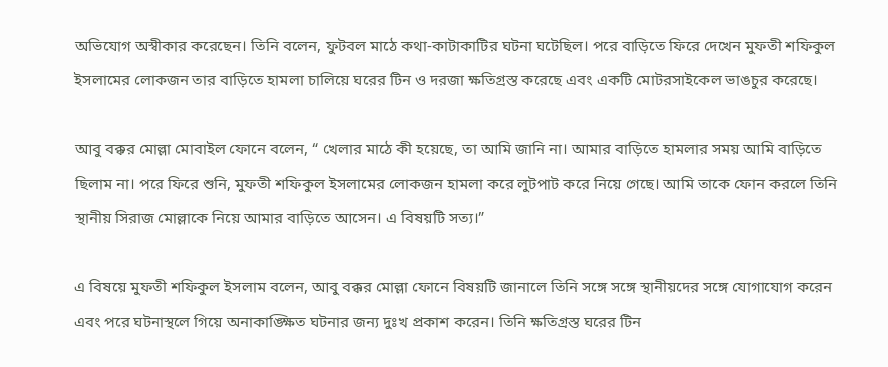অভিযোগ অস্বীকার করেছেন। তিনি বলেন, ফুটবল মাঠে কথা-কাটাকাটির ঘটনা ঘটেছিল। পরে বাড়িতে ফিরে দেখেন মুফতী শফিকুল ইসলামের লোকজন তার বাড়িতে হামলা চালিয়ে ঘরের টিন ও দরজা ক্ষতিগ্রস্ত করেছে এবং একটি মোটরসাইকেল ভাঙচুর করেছে।

আবু বক্কর মোল্লা মোবাইল ফোনে বলেন, “ খেলার মাঠে কী হয়েছে, তা আমি জানি না। আমার বাড়িতে হামলার সময় আমি বাড়িতে ছিলাম না। পরে ফিরে শুনি, মুফতী শফিকুল ইসলামের লোকজন হামলা করে লুটপাট করে নিয়ে গেছে। আমি তাকে ফোন করলে তিনি স্থানীয় সিরাজ মোল্লাকে নিয়ে আমার বাড়িতে আসেন। এ বিষয়টি সত্য।”

এ বিষয়ে মুফতী শফিকুল ইসলাম বলেন, আবু বক্কর মোল্লা ফোনে বিষয়টি জানালে তিনি সঙ্গে সঙ্গে স্থানীয়দের সঙ্গে যোগাযোগ করেন এবং পরে ঘটনাস্থলে গিয়ে অনাকাঙ্ক্ষিত ঘটনার জন্য দুঃখ প্রকাশ করেন। তিনি ক্ষতিগ্রস্ত ঘরের টিন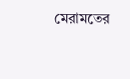মেরামতের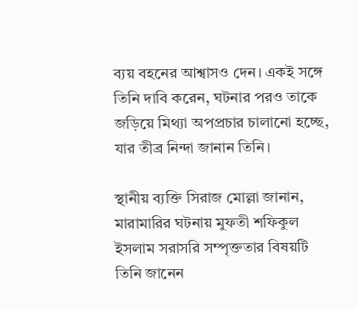ব্যয় বহনের আশ্বাসও দেন। একই সঙ্গে তিনি দাবি করেন, ঘটনার পরও তাকে জড়িয়ে মিথ্যা অপপ্রচার চালানো হচ্ছে, যার তীব্র নিন্দা জানান তিনি।

স্থানীয় ব্যক্তি সিরাজ মোল্লা জানান, মারামারির ঘটনায় মুফতী শফিকুল ইসলাম সরাসরি সম্পৃক্ততার বিষয়টি তিনি জানেন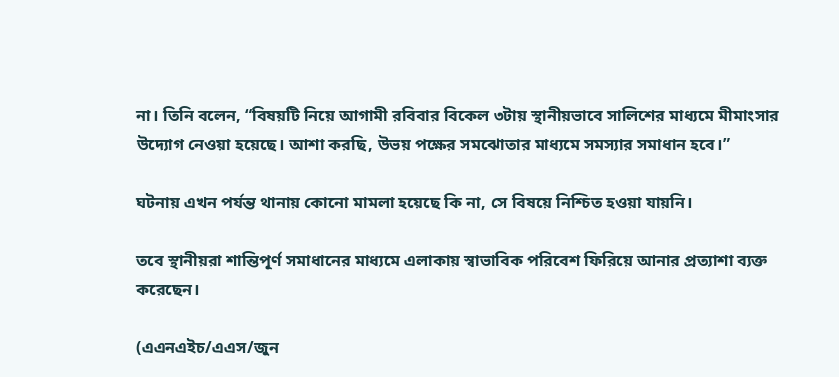না। তিনি বলেন, “বিষয়টি নিয়ে আগামী রবিবার বিকেল ৩টায় স্থানীয়ভাবে সালিশের মাধ্যমে মীমাংসার উদ্যোগ নেওয়া হয়েছে। আশা করছি, উভয় পক্ষের সমঝোতার মাধ্যমে সমস্যার সমাধান হবে।”

ঘটনায় এখন পর্যন্ত থানায় কোনো মামলা হয়েছে কি না, সে বিষয়ে নিশ্চিত হওয়া যায়নি।

তবে স্থানীয়রা শান্তিপূর্ণ সমাধানের মাধ্যমে এলাকায় স্বাভাবিক পরিবেশ ফিরিয়ে আনার প্রত্যাশা ব্যক্ত করেছেন।

(এএনএইচ/এএস/জুন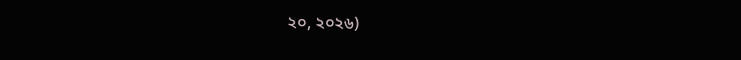২০, ২০২৬)